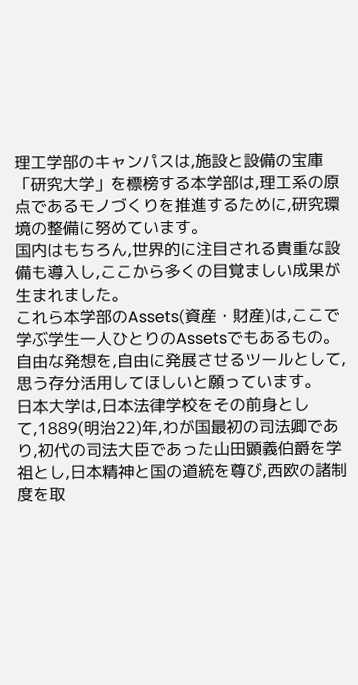理工学部のキャンパスは,施設と設備の宝庫
「研究大学」を標榜する本学部は,理工系の原点であるモノづくりを推進するために,研究環境の整備に努めています。
国内はもちろん,世界的に注目される貴重な設備も導入し,ここから多くの目覚ましい成果が生まれました。
これら本学部のAssets(資産・財産)は,ここで学ぶ学生一人ひとりのAssetsでもあるもの。
自由な発想を,自由に発展させるツールとして,思う存分活用してほしいと願っています。
日本大学は,日本法律学校をその前身として,1889(明治22)年,わが国最初の司法卿であり,初代の司法大臣であった山田顕義伯爵を学祖とし,日本精神と国の道統を尊び,西欧の諸制度を取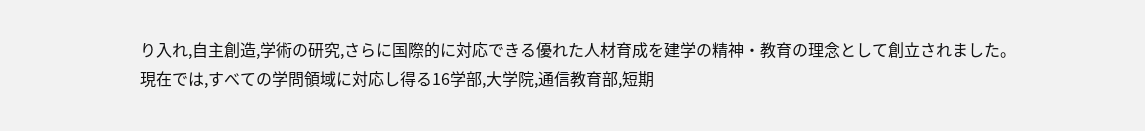り入れ,自主創造,学術の研究,さらに国際的に対応できる優れた人材育成を建学の精神・教育の理念として創立されました。
現在では,すべての学問領域に対応し得る16学部,大学院,通信教育部,短期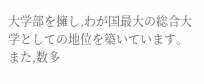大学部を擁し,わが国最大の総合大学としての地位を築いています。
また,数多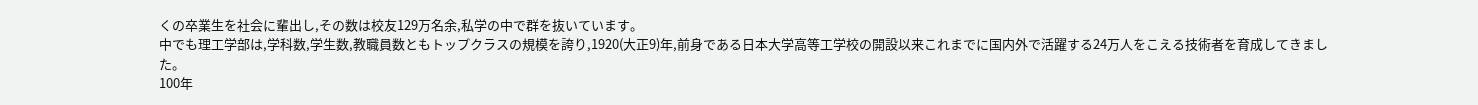くの卒業生を社会に輩出し,その数は校友129万名余,私学の中で群を抜いています。
中でも理工学部は,学科数,学生数,教職員数ともトップクラスの規模を誇り,1920(大正9)年,前身である日本大学高等工学校の開設以来これまでに国内外で活躍する24万人をこえる技術者を育成してきました。
100年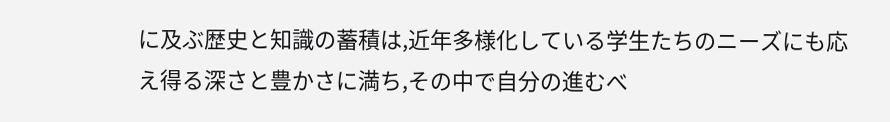に及ぶ歴史と知識の蓄積は,近年多様化している学生たちのニーズにも応え得る深さと豊かさに満ち,その中で自分の進むべ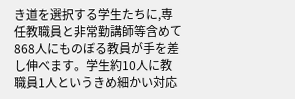き道を選択する学生たちに,専任教職員と非常勤講師等含めて868人にものぼる教員が手を差し伸べます。学生約10人に教職員1人というきめ細かい対応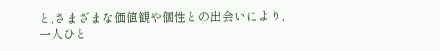と,さまざまな価値観や個性との出会いにより,一人ひと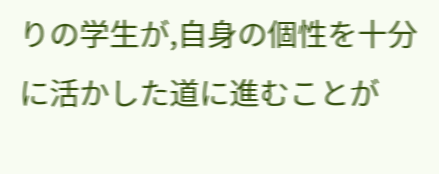りの学生が,自身の個性を十分に活かした道に進むことが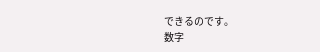できるのです。
数字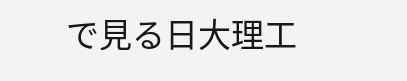で見る日大理工